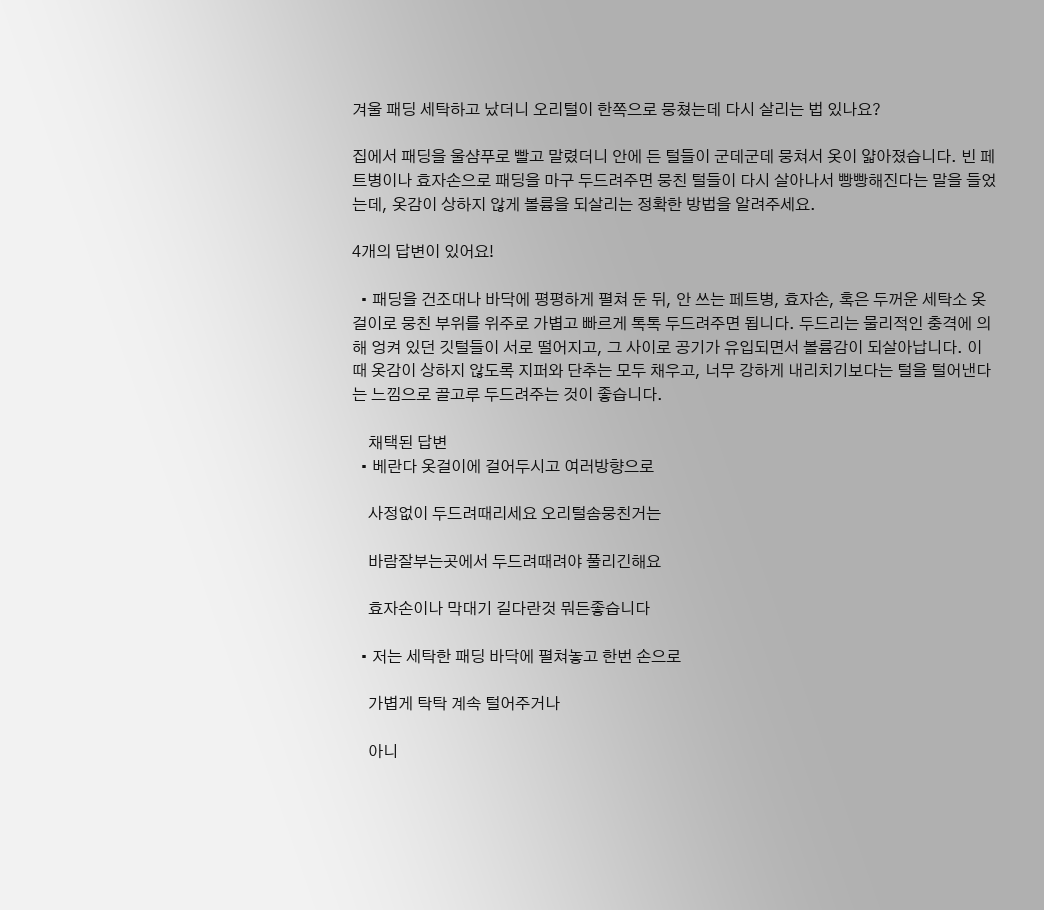겨울 패딩 세탁하고 났더니 오리털이 한쪽으로 뭉쳤는데 다시 살리는 법 있나요?

집에서 패딩을 울샴푸로 빨고 말렸더니 안에 든 털들이 군데군데 뭉쳐서 옷이 얇아졌습니다. 빈 페트병이나 효자손으로 패딩을 마구 두드려주면 뭉친 털들이 다시 살아나서 빵빵해진다는 말을 들었는데, 옷감이 상하지 않게 볼륨을 되살리는 정확한 방법을 알려주세요.

4개의 답변이 있어요!

  • 패딩을 건조대나 바닥에 평평하게 펼쳐 둔 뒤, 안 쓰는 페트병, 효자손, 혹은 두꺼운 세탁소 옷걸이로 뭉친 부위를 위주로 가볍고 빠르게 톡톡 두드려주면 됩니다. 두드리는 물리적인 충격에 의해 엉켜 있던 깃털들이 서로 떨어지고, 그 사이로 공기가 유입되면서 볼륨감이 되살아납니다. 이때 옷감이 상하지 않도록 지퍼와 단추는 모두 채우고, 너무 강하게 내리치기보다는 털을 털어낸다는 느낌으로 골고루 두드려주는 것이 좋습니다.

    채택된 답변
  • 베란다 옷걸이에 걸어두시고 여러방향으로

    사정없이 두드려때리세요 오리털솜뭉친거는

    바람잘부는곳에서 두드려때려야 풀리긴해요

    효자손이나 막대기 길다란것 뭐든좋습니다

  • 저는 세탁한 패딩 바닥에 펼쳐놓고 한번 손으로

    가볍게 탁탁 계속 털어주거나

    아니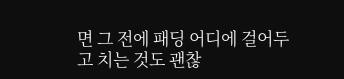면 그 전에 패딩 어디에 걸어두고 치는 것도 괜찮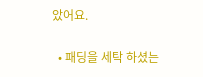았어요.

  • 패딩을 세탁 하셨는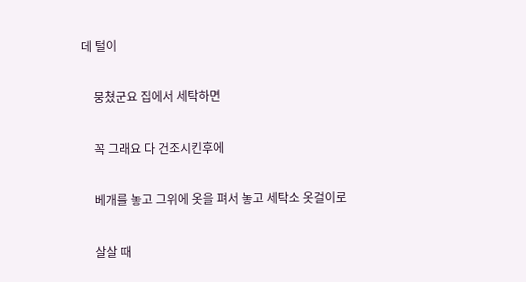데 털이

    뭉쳤군요 집에서 세탁하면

    꼭 그래요 다 건조시킨후에

    베개를 놓고 그위에 옷을 펴서 놓고 세탁소 옷걸이로

    살살 때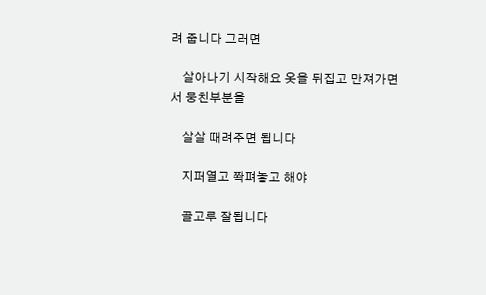려 줍니다 그러면

    살아나기 시작해요 옷을 뒤집고 만져가면서 뭉친부분을

    살살 때려주면 됩니다

    지퍼열고 쫙펴놓고 해야

    골고루 잘됩니다